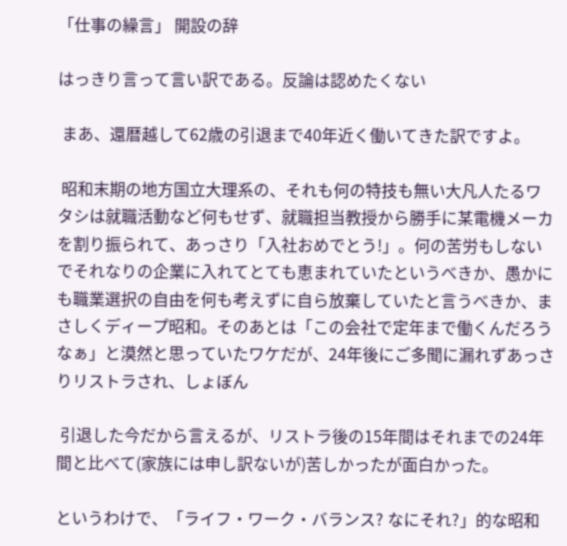「仕事の繰言」 開設の辞

はっきり言って言い訳である。反論は認めたくない

 まあ、還暦越して62歳の引退まで40年近く働いてきた訳ですよ。

 昭和末期の地方国立大理系の、それも何の特技も無い大凡人たるワタシは就職活動など何もせず、就職担当教授から勝手に某電機メーカを割り振られて、あっさり「入社おめでとう!」。何の苦労もしないでそれなりの企業に入れてとても恵まれていたというべきか、愚かにも職業選択の自由を何も考えずに自ら放棄していたと言うべきか、まさしくディープ昭和。そのあとは「この会社で定年まで働くんだろうなぁ」と漠然と思っていたワケだが、24年後にご多聞に漏れずあっさりリストラされ、しょぼん

 引退した今だから言えるが、リストラ後の15年間はそれまでの24年間と比べて(家族には申し訳ないが)苦しかったが面白かった。

というわけで、「ライフ・ワーク・バランス? なにそれ?」的な昭和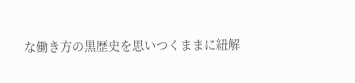な働き方の黒歴史を思いつくままに紐解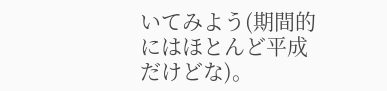いてみよう(期間的にはほとんど平成だけどな)。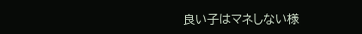良い子はマネしない様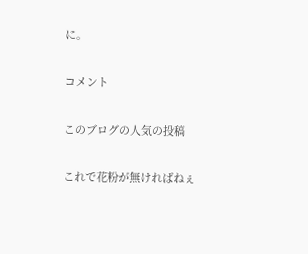に。

コメント

このブログの人気の投稿

これで花粉が無ければねぇ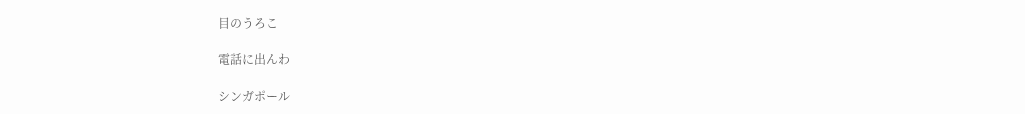目のうろこ

電話に出んわ

シンガポール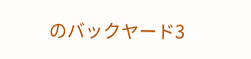のバックヤード3